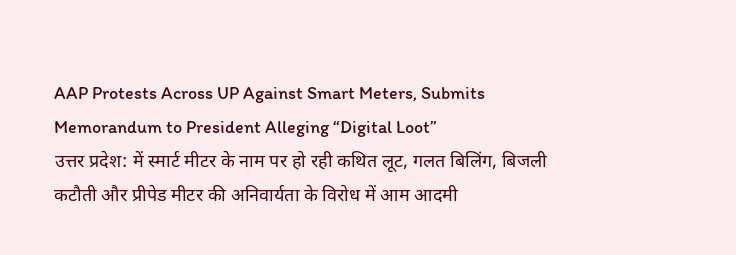AAP Protests Across UP Against Smart Meters, Submits Memorandum to President Alleging “Digital Loot”
उत्तर प्रदेश: में स्मार्ट मीटर के नाम पर हो रही कथित लूट, गलत बिलिंग, बिजली कटौती और प्रीपेड मीटर की अनिवार्यता के विरोध में आम आदमी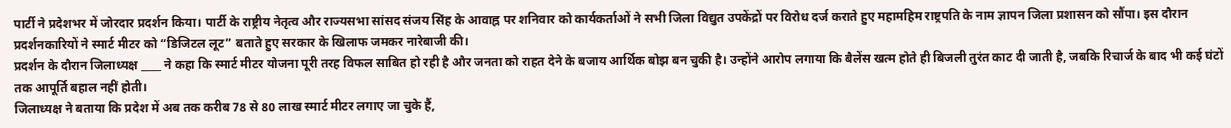पार्टी ने प्रदेशभर में जोरदार प्रदर्शन किया। पार्टी के राष्ट्रीय नेतृत्व और राज्यसभा सांसद संजय सिंह के आवाह्न पर शनिवार को कार्यकर्ताओं ने सभी जिला विद्युत उपकेंद्रों पर विरोध दर्ज कराते हुए महामहिम राष्ट्रपति के नाम ज्ञापन जिला प्रशासन को सौंपा। इस दौरान प्रदर्शनकारियों ने स्मार्ट मीटर को “डिजिटल लूट” बताते हुए सरकार के खिलाफ जमकर नारेबाजी की।
प्रदर्शन के दौरान जिलाध्यक्ष ____ ने कहा कि स्मार्ट मीटर योजना पूरी तरह विफल साबित हो रही है और जनता को राहत देने के बजाय आर्थिक बोझ बन चुकी है। उन्होंने आरोप लगाया कि बैलेंस खत्म होते ही बिजली तुरंत काट दी जाती है, जबकि रिचार्ज के बाद भी कई घंटों तक आपूर्ति बहाल नहीं होती।
जिलाध्यक्ष ने बताया कि प्रदेश में अब तक करीब 78 से 80 लाख स्मार्ट मीटर लगाए जा चुके हैं,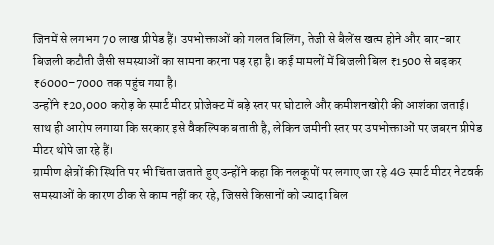जिनमें से लगभग 70 लाख प्रीपेड हैं। उपभोक्ताओं को गलत बिलिंग, तेजी से बैलेंस खत्म होने और बार-बार बिजली कटौती जैसी समस्याओं का सामना करना पड़ रहा है। कई मामलों में बिजली बिल ₹1500 से बढ़कर ₹6000–7000 तक पहुंच गया है।
उन्होंने ₹20,000 करोड़ के स्मार्ट मीटर प्रोजेक्ट में बड़े स्तर पर घोटाले और कमीशनखोरी की आशंका जताई। साथ ही आरोप लगाया कि सरकार इसे वैकल्पिक बताती है, लेकिन जमीनी स्तर पर उपभोक्ताओं पर जबरन प्रीपेड मीटर थोपे जा रहे हैं।
ग्रामीण क्षेत्रों की स्थिति पर भी चिंता जताते हुए उन्होंने कहा कि नलकूपों पर लगाए जा रहे 4G स्मार्ट मीटर नेटवर्क समस्याओं के कारण ठीक से काम नहीं कर रहे, जिससे किसानों को ज्यादा बिल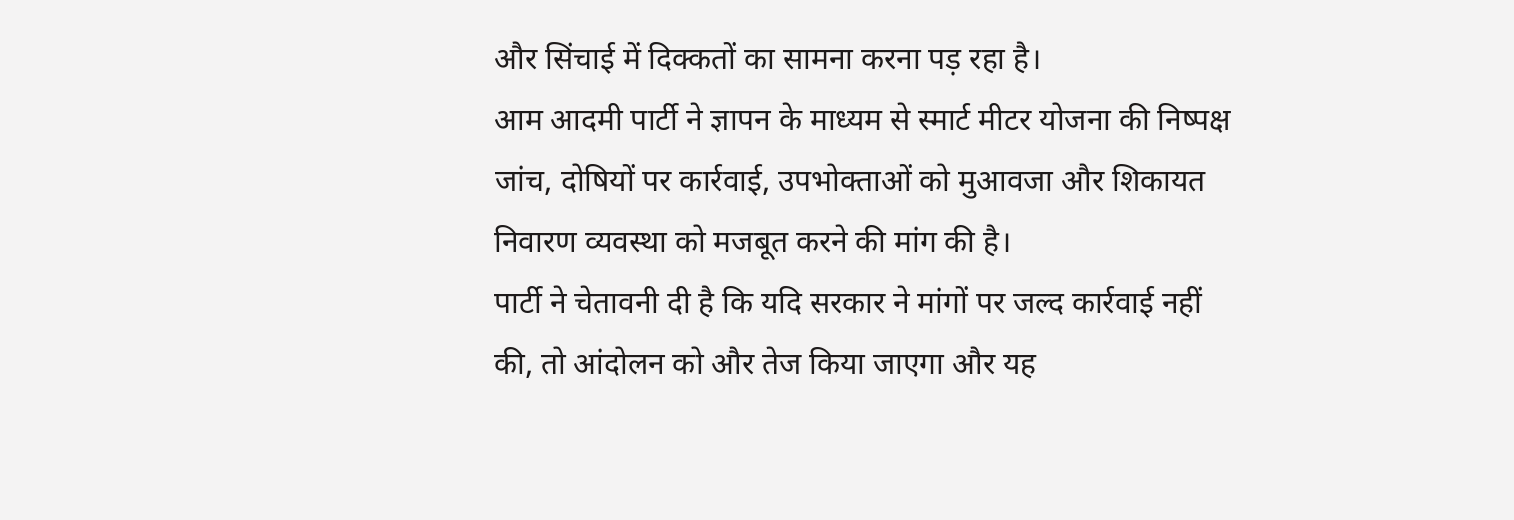और सिंचाई में दिक्कतों का सामना करना पड़ रहा है।
आम आदमी पार्टी ने ज्ञापन के माध्यम से स्मार्ट मीटर योजना की निष्पक्ष जांच, दोषियों पर कार्रवाई, उपभोक्ताओं को मुआवजा और शिकायत निवारण व्यवस्था को मजबूत करने की मांग की है।
पार्टी ने चेतावनी दी है कि यदि सरकार ने मांगों पर जल्द कार्रवाई नहीं की, तो आंदोलन को और तेज किया जाएगा और यह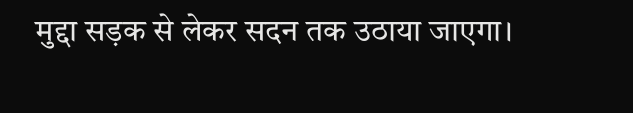मुद्दा सड़क से लेकर सदन तक उठाया जाएगा।